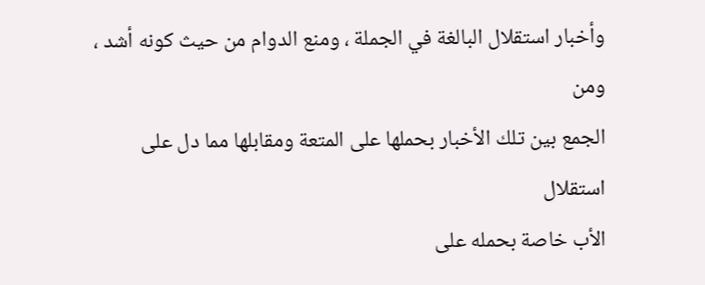وأخبار استقلال البالغة في الجملة ، ومنع الدوام من حيث كونه أشد ، ومن
الجمع بين تلك الأخبار بحملها على المتعة ومقابلها مما دل على استقلال
الأب خاصة بحمله على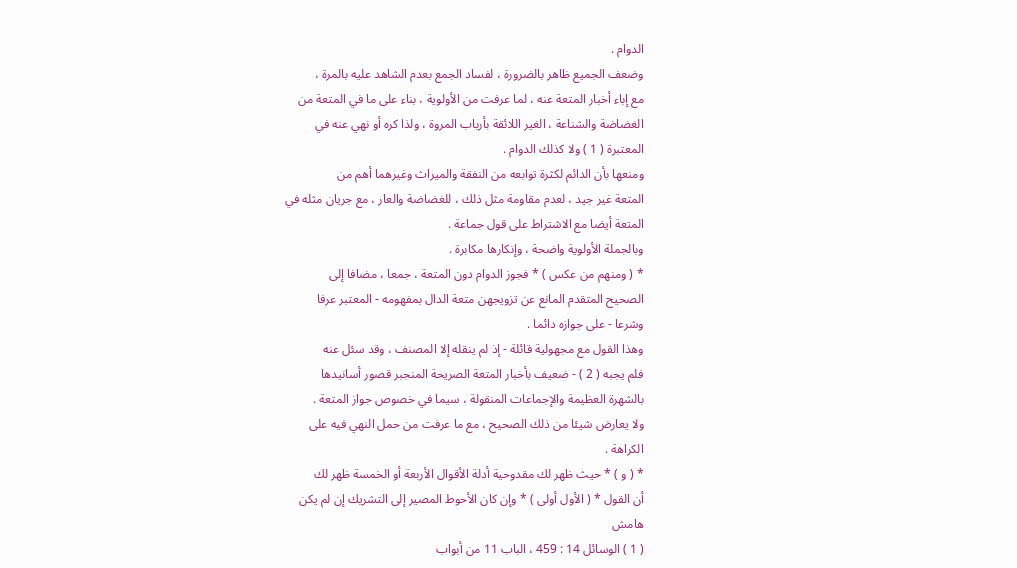الدوام .
وضعف الجميع ظاهر بالضرورة ، لفساد الجمع بعدم الشاهد عليه بالمرة ،
مع إباء أخبار المتعة عنه ، لما عرفت من الأولوية ، بناء على ما في المتعة من
الغضاضة والشناعة ، الغير اللائقة بأرباب المروة ، ولذا كره أو نهي عنه في
المعتبرة ( 1 ) ولا كذلك الدوام .
ومنعها بأن الدائم لكثرة توابعه من النفقة والميراث وغيرهما أهم من
المتعة غير جيد ، لعدم مقاومة مثل ذلك ، للغضاضة والعار ، مع جريان مثله في
المتعة أيضا مع الاشتراط على قول جماعة .
وبالجملة الأولوية واضحة ، وإنكارها مكابرة .
* ( ومنهم من عكس ) * فجوز الدوام دون المتعة ، جمعا ، مضافا إلى
الصحيح المتقدم المانع عن تزويجهن متعة الدال بمفهومه - المعتبر عرفا
وشرعا - على جوازه دائما .
وهذا القول مع مجهولية قائلة - إذ لم ينقله إلا المصنف ، وقد سئل عنه
فلم يجبه ( 2 ) - ضعيف بأخبار المتعة الصريحة المنجبر قصور أسانيدها
بالشهرة العظيمة والإجماعات المنقولة ، سيما في خصوص جواز المتعة .
ولا يعارض شيئا من ذلك الصحيح ، مع ما عرفت من حمل النهي فيه على
الكراهة .
* ( و ) * حيث ظهر لك مقدوحية أدلة الأقوال الأربعة أو الخمسة ظهر لك
أن القول * ( الأول أولى ) * وإن كان الأحوط المصير إلى التشريك إن لم يكن
هامش
( 1 ) الوسائل 14 : 459 ، الباب 11 من أبواب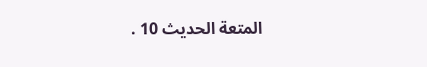المتعة الحديث 10 .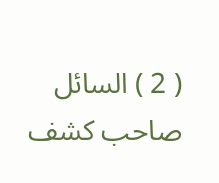( 2 ) السائل صاحب كشف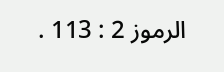الرموز 2 : 113 .